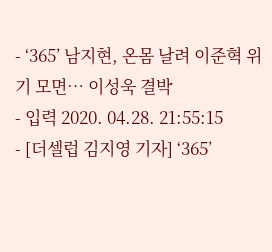- ‘365’ 남지현, 온몸 날려 이준혁 위기 모면… 이성욱 결박
- 입력 2020. 04.28. 21:55:15
- [더셀럽 김지영 기자] ‘365’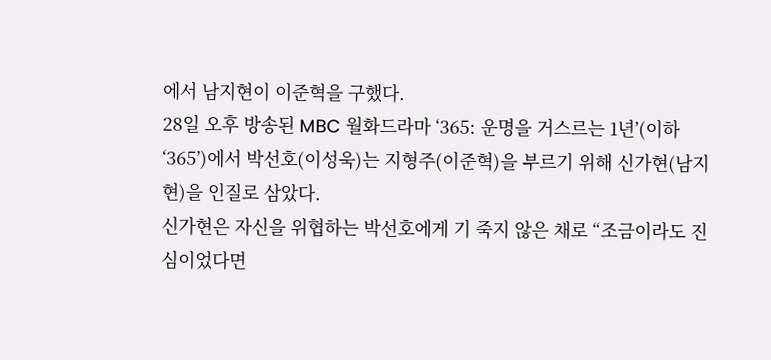에서 남지현이 이준혁을 구했다.
28일 오후 방송된 MBC 월화드라마 ‘365: 운명을 거스르는 1년’(이하 ‘365’)에서 박선호(이성욱)는 지형주(이준혁)을 부르기 위해 신가현(남지현)을 인질로 삼았다.
신가현은 자신을 위협하는 박선호에게 기 죽지 않은 채로 “조금이라도 진심이었다면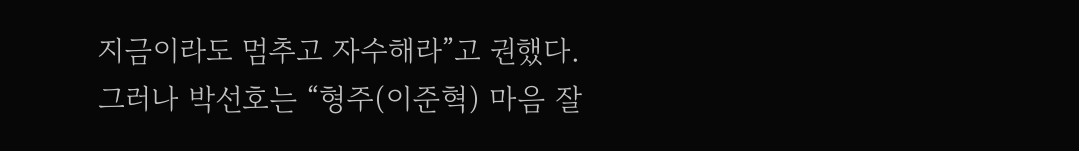지금이라도 멈추고 자수해라”고 권했다. 그러나 박선호는 “형주(이준혁) 마음 잘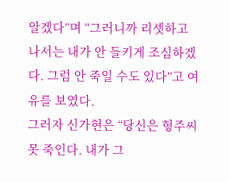알겠다”며 “그러니까 리셋하고 나서는 내가 안 들키게 조심하겠다. 그럼 안 죽일 수도 있다”고 여유를 보였다.
그러자 신가현은 “당신은 형주씨 못 죽인다. 내가 그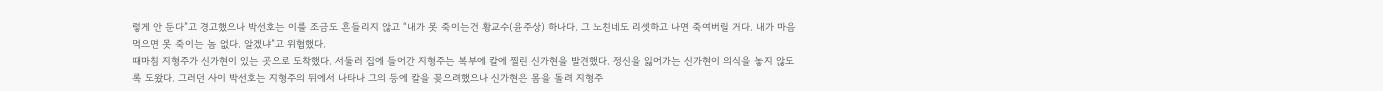렇게 안 둔다”고 경고했으나 박선호는 이를 조금도 흔들리지 않고 “내가 못 죽이는건 황교수(윤주상) 하나다. 그 노친네도 리셋하고 나면 죽여버릴 거다. 내가 마음먹으면 못 죽이는 놈 없다. 알겠냐”고 위협했다.
때마침 지형주가 신가현이 있는 곳으로 도착했다. 서둘러 집에 들어간 지형주는 복부에 칼에 찔린 신가현을 발견했다. 정신을 잃어가는 신가현이 의식을 놓지 않도록 도왔다. 그러던 사이 박선호는 지형주의 뒤에서 나타나 그의 등에 칼을 꽂으려했으나 신가현은 몸을 돌려 지형주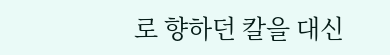로 향하던 칼을 대신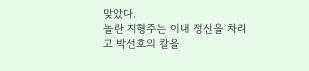맞았다.
놀란 지형주는 이내 정신을 차리고 박선호의 칼을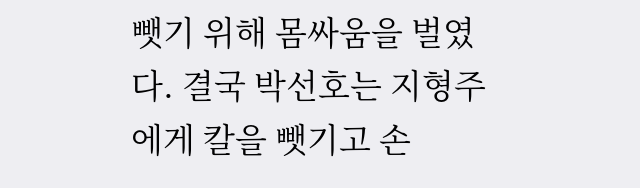뺏기 위해 몸싸움을 벌였다. 결국 박선호는 지형주에게 칼을 뺏기고 손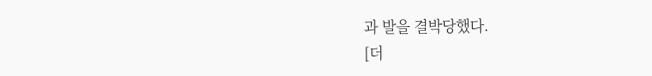과 발을 결박당했다.
[더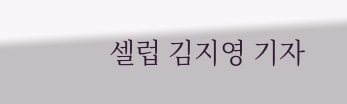셀럽 김지영 기자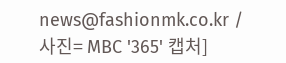news@fashionmk.co.kr / 사진= MBC '365' 캡처]